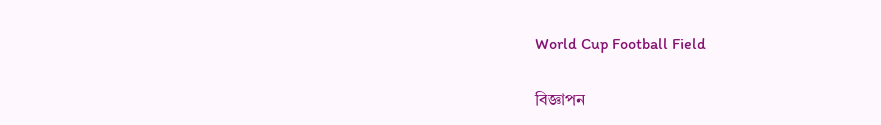World Cup Football Field

বিজ্ঞাপন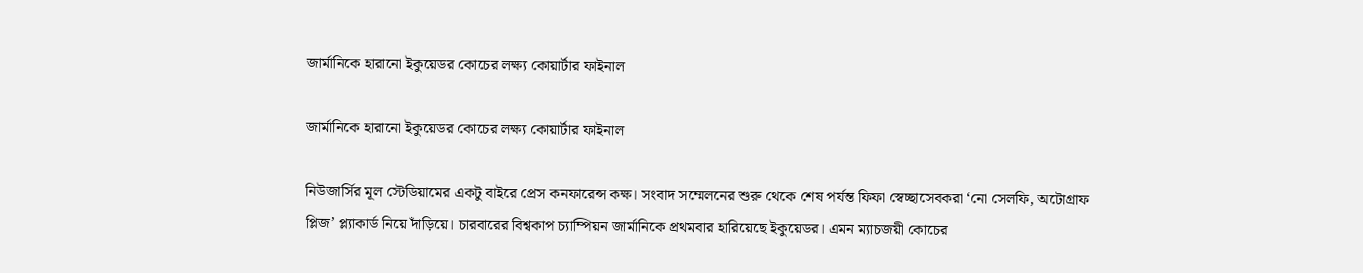জার্মানিকে হারানো ইকুয়েডর কোচের লক্ষ্য কোয়ার্টার ফাইনাল

জার্মানিকে হারানো ইকুয়েডর কোচের লক্ষ্য কোয়ার্টার ফাইনাল

নিউজার্সির মূল স্টেডিয়ামের একটু বাইরে প্রেস কনফারেন্স কক্ষ। সংবাদ সম্মেলনের শুরু থেকে শেষ পর্যন্ত ফিফা স্বেচ্ছাসেবকরা ‘নো সেলফি, অটোগ্রাফ প্লিজ’ প্ল্যাকার্ড নিয়ে দাঁড়িয়ে। চারবারের বিশ্বকাপ চ্যাম্পিয়ন জার্মানিকে প্রথমবার হারিয়েছে ইকুয়েডর। এমন ম্যাচজয়ী কোচের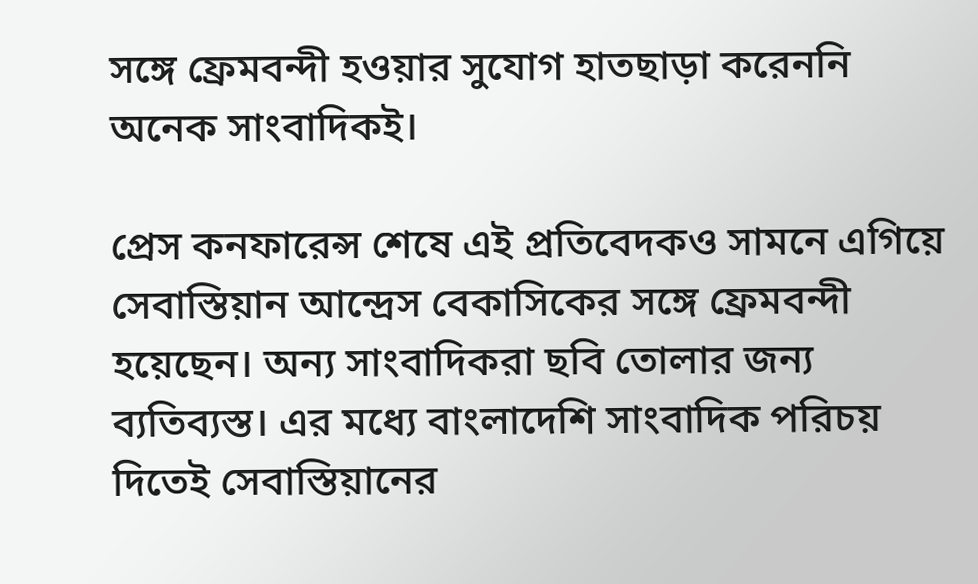সঙ্গে ফ্রেমবন্দী হওয়ার সুযোগ হাতছাড়া করেননি অনেক সাংবাদিকই।

প্রেস কনফারেন্স শেষে এই প্রতিবেদকও সামনে এগিয়ে সেবাস্তিয়ান আন্দ্রেস বেকাসিকের সঙ্গে ফ্রেমবন্দী হয়েছেন। অন্য সাংবাদিকরা ছবি তোলার জন্য ব্যতিব্যস্ত। এর মধ্যে বাংলাদেশি সাংবাদিক পরিচয় দিতেই সেবাস্তিয়ানের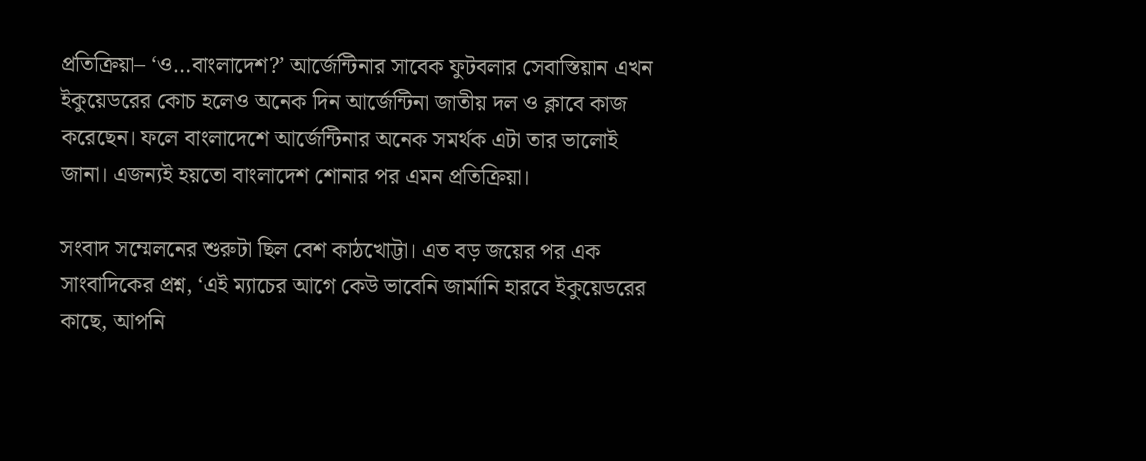প্রতিক্রিয়া– ‘ও…বাংলাদেশ?’ আর্জেন্টিনার সাবেক ফুটবলার সেবাস্তিয়ান এখন ইকুয়েডরের কোচ হলেও অনেক দিন আর্জেন্টিনা জাতীয় দল ও ক্লাবে কাজ করেছেন। ফলে বাংলাদেশে আর্জেন্টিনার অনেক সমর্থক এটা তার ভালোই জানা। এজন্যই হয়তো বাংলাদেশ শোনার পর এমন প্রতিক্রিয়া।

সংবাদ সম্মেলনের শুরুটা ছিল বেশ কাঠখোট্টা। এত বড় জয়ের পর এক সাংবাদিকের প্রশ্ন, ‘এই ম্যাচের আগে কেউ ভাবেনি জার্মানি হারবে ইকুয়েডরের কাছে, আপনি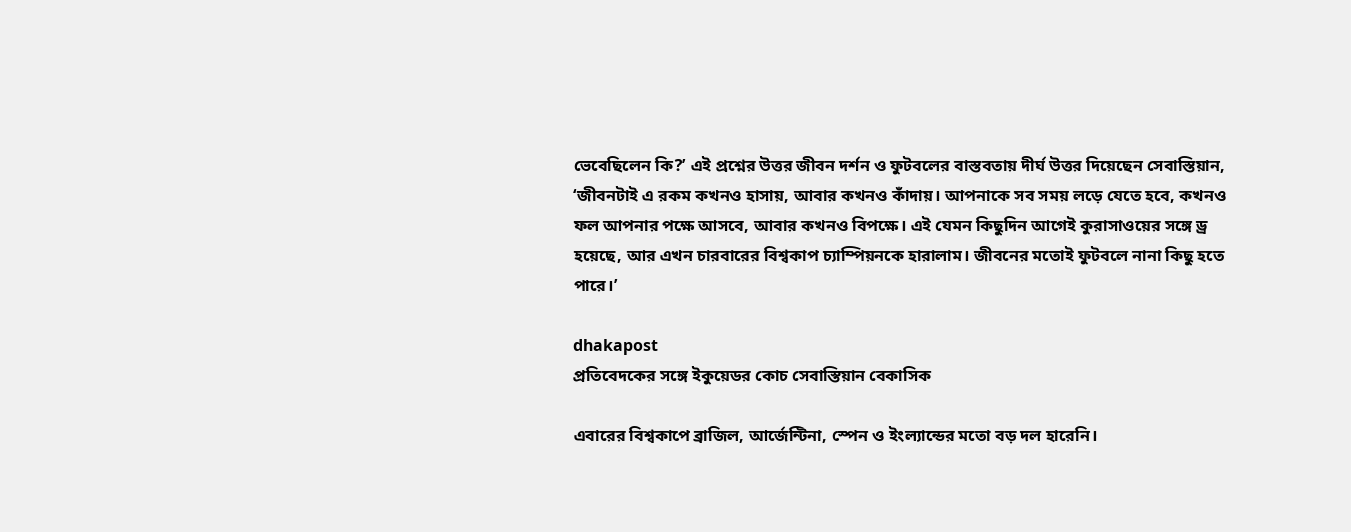ভেবেছিলেন কি?’ এই প্রশ্নের উত্তর জীবন দর্শন ও ফুটবলের বাস্তবতায় দীর্ঘ উত্তর দিয়েছেন সেবাস্তিয়ান, ‘জীবনটাই এ রকম কখনও হাসায়, আবার কখনও কাঁদায়। আপনাকে সব সময় লড়ে যেতে হবে, কখনও ফল আপনার পক্ষে আসবে, আবার কখনও বিপক্ষে। এই যেমন কিছুদিন আগেই কুরাসাওয়ের সঙ্গে ড্র হয়েছে, আর এখন চারবারের বিশ্বকাপ চ্যাম্পিয়নকে হারালাম। জীবনের মতোই ফুটবলে নানা কিছু হতে পারে।’

dhakapost
প্রতিবেদকের সঙ্গে ইকুয়েডর কোচ সেবাস্তিয়ান বেকাসিক

এবারের বিশ্বকাপে ব্রাজিল, আর্জেন্টিনা, স্পেন ও ইংল্যান্ডের মতো বড় দল হারেনি।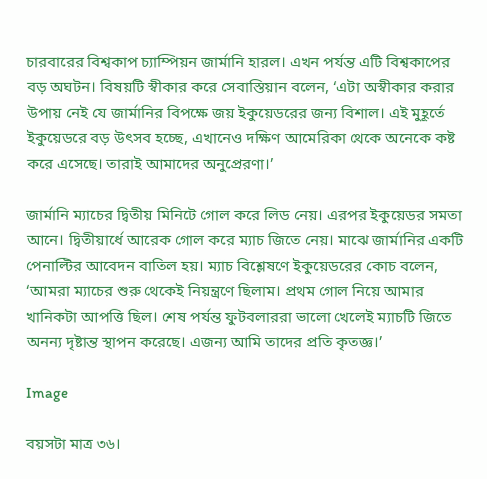চারবারের বিশ্বকাপ চ্যাম্পিয়ন জার্মানি হারল। এখন পর্যন্ত এটি বিশ্বকাপের বড় অঘটন। বিষয়টি স্বীকার করে সেবাস্তিয়ান বলেন, ‘এটা অস্বীকার করার উপায় নেই যে জার্মানির বিপক্ষে জয় ইকুয়েডরের জন্য বিশাল। এই মুহূর্তে ইকুয়েডরে বড় উৎসব হচ্ছে, এখানেও দক্ষিণ আমেরিকা থেকে অনেকে কষ্ট করে এসেছে। তারাই আমাদের অনুপ্রেরণা।’

জার্মানি ম্যাচের দ্বিতীয় মিনিটে গোল করে লিড নেয়। এরপর ইকুয়েডর সমতা আনে। দ্বিতীয়ার্ধে আরেক গোল করে ম্যাচ জিতে নেয়। মাঝে জার্মানির একটি পেনাল্টির আবেদন বাতিল হয়। ম্যাচ বিশ্লেষণে ইকুয়েডরের কোচ বলেন, ‘আমরা ম্যাচের শুরু থেকেই নিয়ন্ত্রণে ছিলাম। প্রথম গোল নিয়ে আমার খানিকটা আপত্তি ছিল। শেষ পর্যন্ত ফুটবলাররা ভালো খেলেই ম্যাচটি জিতে অনন্য দৃষ্টান্ত স্থাপন করেছে। এজন্য আমি তাদের প্রতি কৃতজ্ঞ।’

Image

বয়সটা মাত্র ৩৬।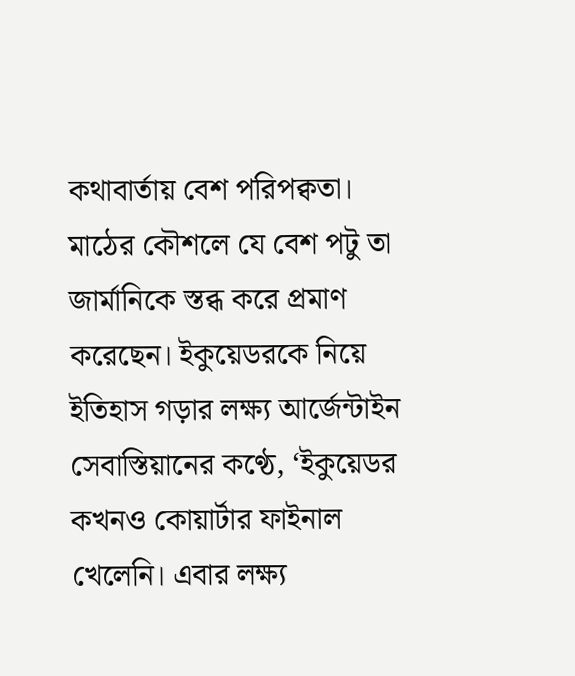কথাবার্তায় বেশ পরিপক্বতা। মাঠের কৌশলে যে বেশ পটু তা জার্মানিকে স্তব্ধ করে প্রমাণ করেছেন। ইকুয়েডরকে নিয়ে ইতিহাস গড়ার লক্ষ্য আর্জেন্টাইন সেবাস্তিয়ানের কণ্ঠে, ‘ইকুয়েডর কখনও কোয়ার্টার ফাইনাল খেলেনি। এবার লক্ষ্য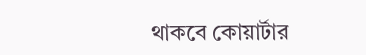থাকবে কোয়ার্টার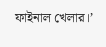ফাইনাল খেলার।’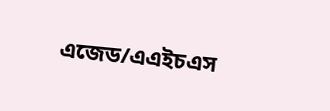এজেড/এএইচএস